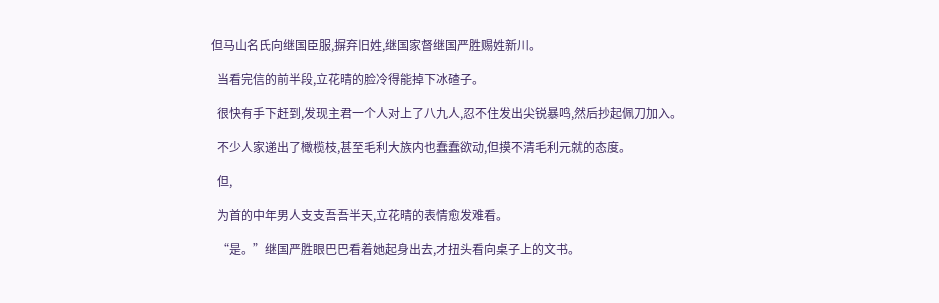但马山名氏向继国臣服,摒弃旧姓,继国家督继国严胜赐姓新川。

  当看完信的前半段,立花晴的脸冷得能掉下冰碴子。

  很快有手下赶到,发现主君一个人对上了八九人,忍不住发出尖锐暴鸣,然后抄起佩刀加入。

  不少人家递出了橄榄枝,甚至毛利大族内也蠢蠢欲动,但摸不清毛利元就的态度。

  但,

  为首的中年男人支支吾吾半天,立花晴的表情愈发难看。

  “是。”继国严胜眼巴巴看着她起身出去,才扭头看向桌子上的文书。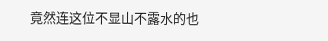竟然连这位不显山不露水的也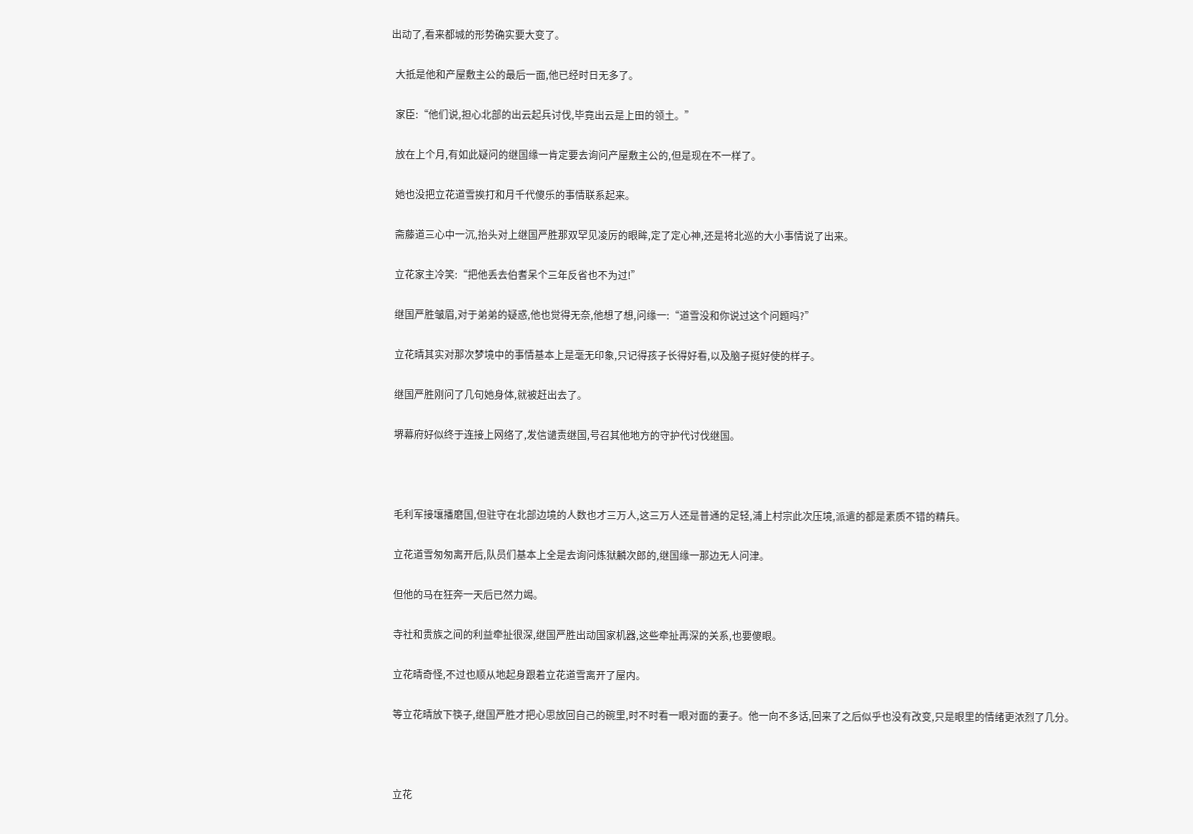出动了,看来都城的形势确实要大变了。

  大抵是他和产屋敷主公的最后一面,他已经时日无多了。

  家臣:“他们说,担心北部的出云起兵讨伐,毕竟出云是上田的领土。”

  放在上个月,有如此疑问的继国缘一肯定要去询问产屋敷主公的,但是现在不一样了。

  她也没把立花道雪挨打和月千代傻乐的事情联系起来。

  斋藤道三心中一沉,抬头对上继国严胜那双罕见凌厉的眼眸,定了定心神,还是将北巡的大小事情说了出来。

  立花家主冷笑:“把他丢去伯耆呆个三年反省也不为过!”

  继国严胜皱眉,对于弟弟的疑惑,他也觉得无奈,他想了想,问缘一:“道雪没和你说过这个问题吗?”

  立花晴其实对那次梦境中的事情基本上是毫无印象,只记得孩子长得好看,以及脑子挺好使的样子。

  继国严胜刚问了几句她身体,就被赶出去了。

  堺幕府好似终于连接上网络了,发信谴责继国,号召其他地方的守护代讨伐继国。



  毛利军接壤播磨国,但驻守在北部边境的人数也才三万人,这三万人还是普通的足轻,浦上村宗此次压境,派遣的都是素质不错的精兵。

  立花道雪匆匆离开后,队员们基本上全是去询问炼狱麟次郎的,继国缘一那边无人问津。

  但他的马在狂奔一天后已然力竭。

  寺社和贵族之间的利益牵扯很深,继国严胜出动国家机器,这些牵扯再深的关系,也要傻眼。

  立花晴奇怪,不过也顺从地起身跟着立花道雪离开了屋内。

  等立花晴放下筷子,继国严胜才把心思放回自己的碗里,时不时看一眼对面的妻子。他一向不多话,回来了之后似乎也没有改变,只是眼里的情绪更浓烈了几分。



  立花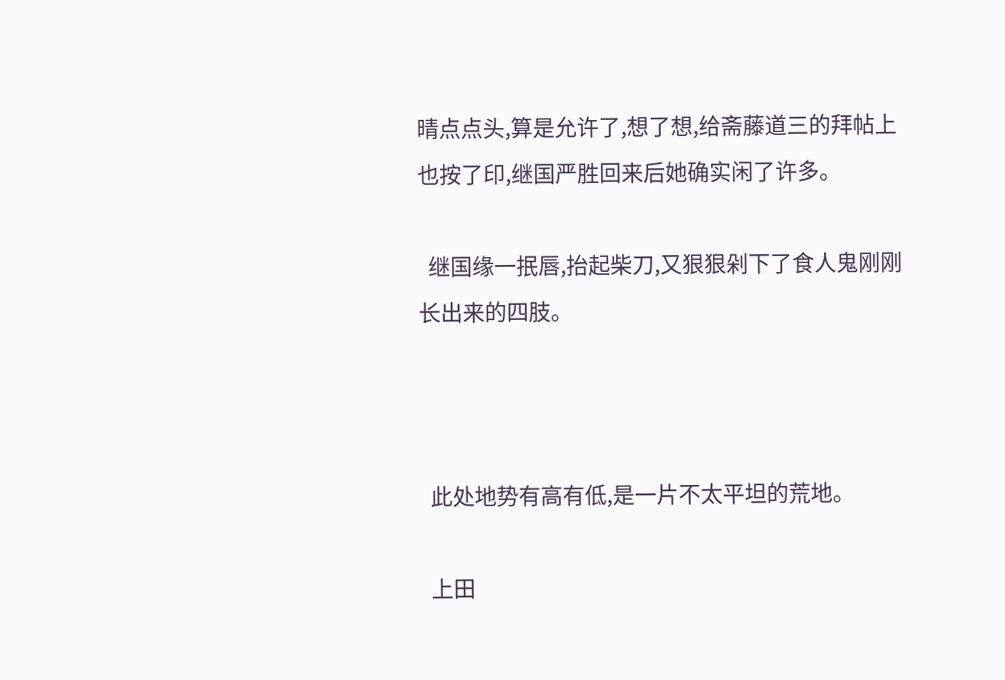晴点点头,算是允许了,想了想,给斋藤道三的拜帖上也按了印,继国严胜回来后她确实闲了许多。

  继国缘一抿唇,抬起柴刀,又狠狠剁下了食人鬼刚刚长出来的四肢。



  此处地势有高有低,是一片不太平坦的荒地。

  上田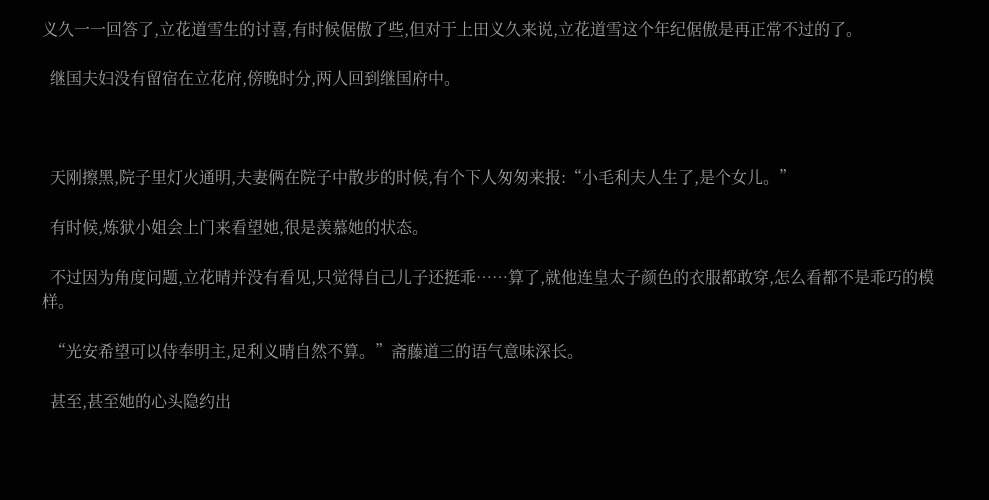义久一一回答了,立花道雪生的讨喜,有时候倨傲了些,但对于上田义久来说,立花道雪这个年纪倨傲是再正常不过的了。

  继国夫妇没有留宿在立花府,傍晚时分,两人回到继国府中。



  天刚擦黑,院子里灯火通明,夫妻俩在院子中散步的时候,有个下人匆匆来报:“小毛利夫人生了,是个女儿。”

  有时候,炼狱小姐会上门来看望她,很是羡慕她的状态。

  不过因为角度问题,立花晴并没有看见,只觉得自己儿子还挺乖……算了,就他连皇太子颜色的衣服都敢穿,怎么看都不是乖巧的模样。

  “光安希望可以侍奉明主,足利义晴自然不算。”斋藤道三的语气意味深长。

  甚至,甚至她的心头隐约出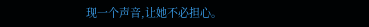现一个声音,让她不必担心。